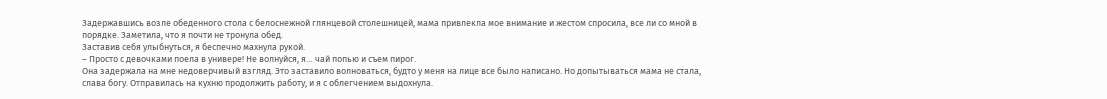Задержавшись возле обеденного стола с белоснежной глянцевой столешницей, мама привлекла мое внимание и жестом спросила, все ли со мной в порядке. Заметила, что я почти не тронула обед.
Заставив себя улыбнуться, я беспечно махнула рукой.
– Просто с девочками поела в универе! Не волнуйся, я… чай попью и съем пирог.
Она задержала на мне недоверчивый взгляд. Это заставило волноваться, будто у меня на лице все было написано. Но допытываться мама не стала, слава богу. Отправилась на кухню продолжить работу, и я с облегчением выдохнула.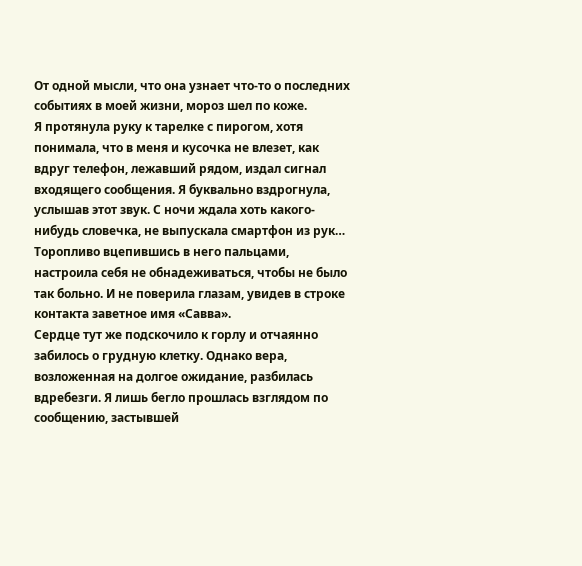От одной мысли, что она узнает что-то о последних событиях в моей жизни, мороз шел по коже.
Я протянула руку к тарелке с пирогом, хотя понимала, что в меня и кусочка не влезет, как вдруг телефон, лежавший рядом, издал сигнал входящего сообщения. Я буквально вздрогнула, услышав этот звук. С ночи ждала хоть какого-нибудь словечка, не выпускала смартфон из рук…
Торопливо вцепившись в него пальцами, настроила себя не обнадеживаться, чтобы не было так больно. И не поверила глазам, увидев в строке контакта заветное имя «Савва».
Сердце тут же подскочило к горлу и отчаянно забилось о грудную клетку. Однако вера, возложенная на долгое ожидание, разбилась вдребезги. Я лишь бегло прошлась взглядом по сообщению, застывшей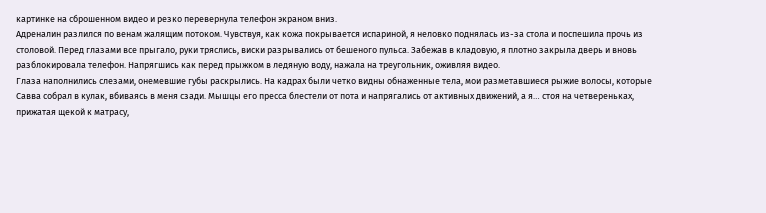картинке на сброшенном видео и резко перевернула телефон экраном вниз.
Адреналин разлился по венам жалящим потоком. Чувствуя, как кожа покрывается испариной, я неловко поднялась из-за стола и поспешила прочь из столовой. Перед глазами все прыгало, руки тряслись, виски разрывались от бешеного пульса. Забежав в кладовую, я плотно закрыла дверь и вновь разблокировала телефон. Напрягшись как перед прыжком в ледяную воду, нажала на треугольник, оживляя видео.
Глаза наполнились слезами, онемевшие губы раскрылись. На кадрах были четко видны обнаженные тела, мои разметавшиеся рыжие волосы, которые Савва собрал в кулак, вбиваясь в меня сзади. Мышцы его пресса блестели от пота и напрягались от активных движений, а я… стоя на четвереньках, прижатая щекой к матрасу,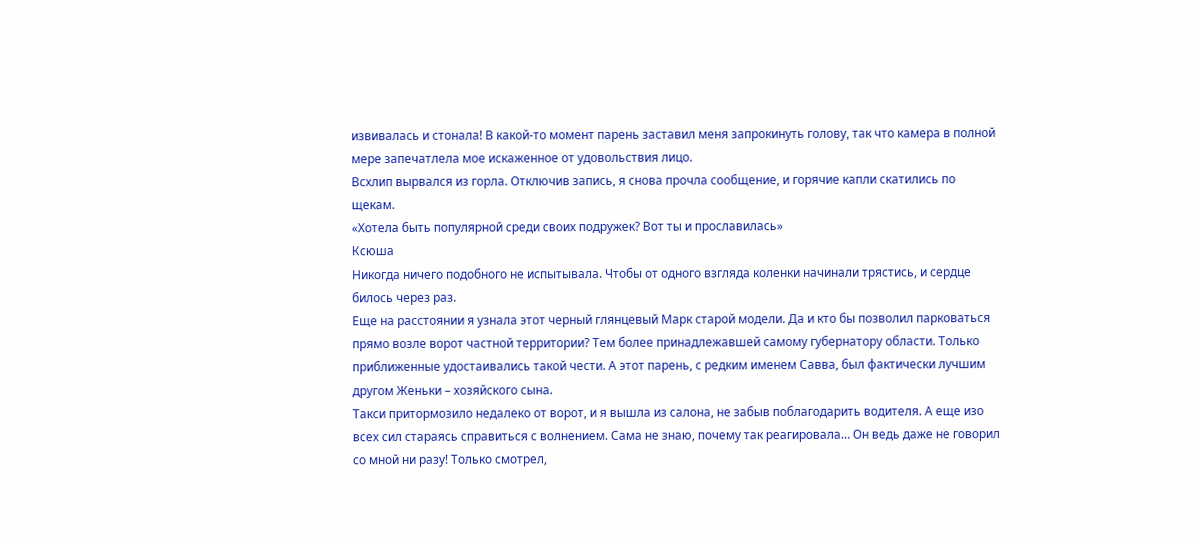извивалась и стонала! В какой-то момент парень заставил меня запрокинуть голову, так что камера в полной мере запечатлела мое искаженное от удовольствия лицо.
Всхлип вырвался из горла. Отключив запись, я снова прочла сообщение, и горячие капли скатились по щекам.
«Хотела быть популярной среди своих подружек? Вот ты и прославилась»
Ксюша
Никогда ничего подобного не испытывала. Чтобы от одного взгляда коленки начинали трястись, и сердце билось через раз.
Еще на расстоянии я узнала этот черный глянцевый Марк старой модели. Да и кто бы позволил парковаться прямо возле ворот частной территории? Тем более принадлежавшей самому губернатору области. Только приближенные удостаивались такой чести. А этот парень, с редким именем Савва, был фактически лучшим другом Женьки – хозяйского сына.
Такси притормозило недалеко от ворот, и я вышла из салона, не забыв поблагодарить водителя. А еще изо всех сил стараясь справиться с волнением. Сама не знаю, почему так реагировала… Он ведь даже не говорил со мной ни разу! Только смотрел,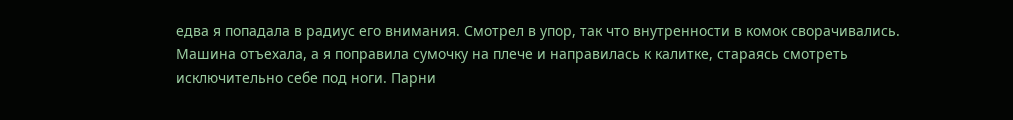едва я попадала в радиус его внимания. Смотрел в упор, так что внутренности в комок сворачивались.
Машина отъехала, а я поправила сумочку на плече и направилась к калитке, стараясь смотреть исключительно себе под ноги. Парни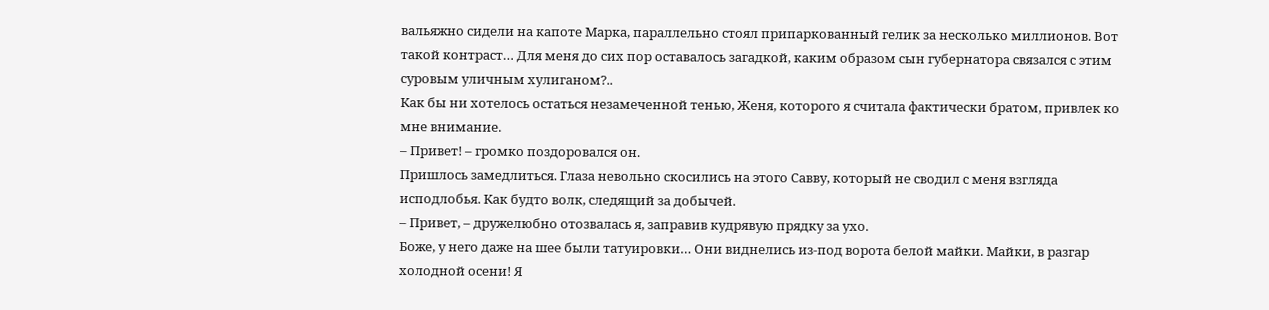вальяжно сидели на капоте Марка, параллельно стоял припаркованный гелик за несколько миллионов. Вот такой контраст… Для меня до сих пор оставалось загадкой, каким образом сын губернатора связался с этим суровым уличным хулиганом?..
Как бы ни хотелось остаться незамеченной тенью, Женя, которого я считала фактически братом, привлек ко мне внимание.
– Привет! – громко поздоровался он.
Пришлось замедлиться. Глаза невольно скосились на этого Савву, который не сводил с меня взгляда исподлобья. Как будто волк, следящий за добычей.
– Привет, – дружелюбно отозвалась я, заправив кудрявую прядку за ухо.
Боже, у него даже на шее были татуировки… Они виднелись из-под ворота белой майки. Майки, в разгар холодной осени! Я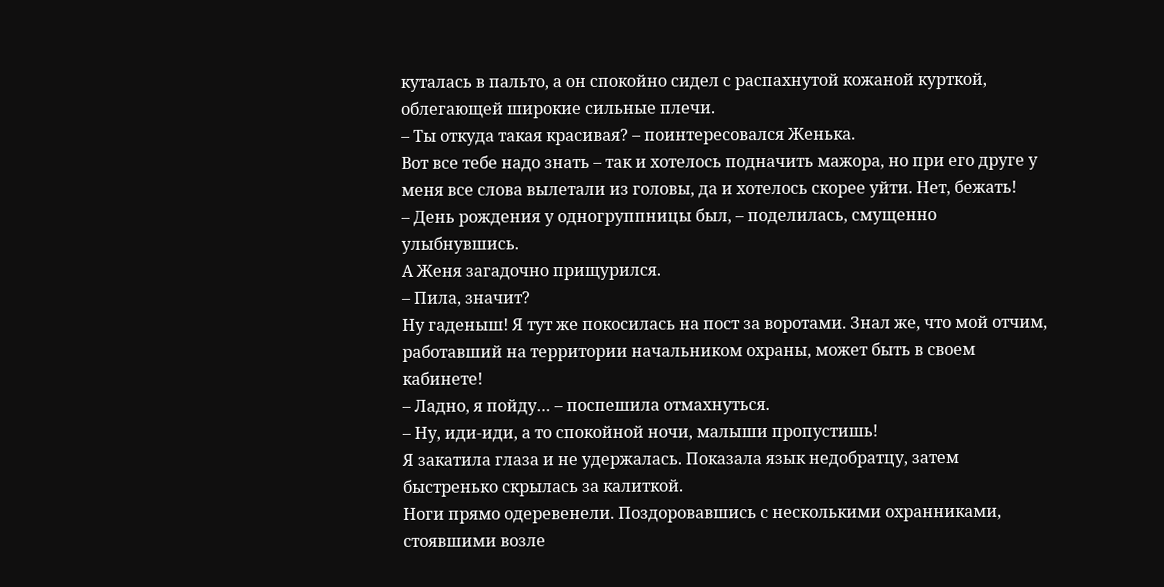куталась в пальто, а он спокойно сидел с распахнутой кожаной курткой, облегающей широкие сильные плечи.
– Ты откуда такая красивая? – поинтересовался Женька.
Вот все тебе надо знать – так и хотелось подначить мажора, но при его друге у меня все слова вылетали из головы, да и хотелось скорее уйти. Нет, бежать!
– День рождения у одногруппницы был, – поделилась, смущенно улыбнувшись.
А Женя загадочно прищурился.
– Пила, значит?
Ну гаденыш! Я тут же покосилась на пост за воротами. Знал же, что мой отчим, работавший на территории начальником охраны, может быть в своем кабинете!
– Ладно, я пойду… – поспешила отмахнуться.
– Ну, иди-иди, а то спокойной ночи, малыши пропустишь!
Я закатила глаза и не удержалась. Показала язык недобратцу, затем быстренько скрылась за калиткой.
Ноги прямо одеревенели. Поздоровавшись с несколькими охранниками, стоявшими возле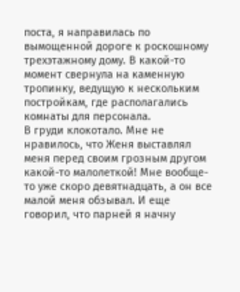поста, я направилась по вымощенной дороге к роскошному трехэтажному дому. В какой-то момент свернула на каменную тропинку, ведущую к нескольким постройкам, где располагались комнаты для персонала.
В груди клокотало. Мне не нравилось, что Женя выставлял меня перед своим грозным другом какой-то малолеткой! Мне вообще-то уже скоро девятнадцать, а он все малой меня обзывал. И еще говорил, что парней я начну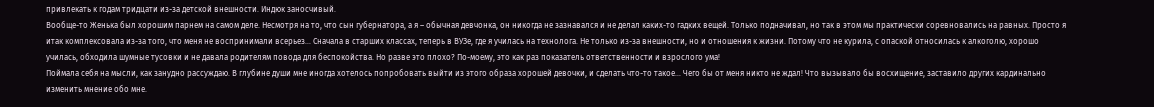привлекать к годам тридцати из-за детской внешности. Индюк заносчивый.
Вообще-то Женька был хорошим парнем на самом деле. Несмотря на то, что сын губернатора, а я – обычная девчонка, он никогда не зазнавался и не делал каких-то гадких вещей. Только подначивал, но так в этом мы практически соревновались на равных. Просто я итак комплексовала из-за того, что меня не воспринимали всерьез… Сначала в старших классах, теперь в ВУЗе, где я училась на технолога. Не только из-за внешности, но и отношения к жизни. Потому что не курила, с опаской относилась к алкоголю, хорошо училась, обходила шумные тусовки и не давала родителям повода для беспокойства. Но разве это плохо? По-моему, это как раз показатель ответственности и взрослого ума!
Поймала себя на мысли, как занудно рассуждаю. В глубине души мне иногда хотелось попробовать выйти из этого образа хорошей девочки, и сделать что-то такое… Чего бы от меня никто не ждал! Что вызывало бы восхищение, заставило других кардинально изменить мнение обо мне.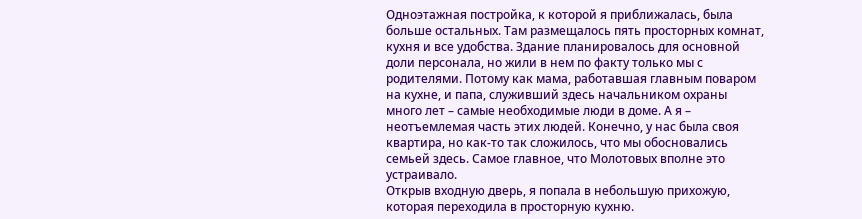Одноэтажная постройка, к которой я приближалась, была больше остальных. Там размещалось пять просторных комнат, кухня и все удобства. Здание планировалось для основной доли персонала, но жили в нем по факту только мы с родителями. Потому как мама, работавшая главным поваром на кухне, и папа, служивший здесь начальником охраны много лет – самые необходимые люди в доме. А я – неотъемлемая часть этих людей. Конечно, у нас была своя квартира, но как-то так сложилось, что мы обосновались семьей здесь. Самое главное, что Молотовых вполне это устраивало.
Открыв входную дверь, я попала в небольшую прихожую, которая переходила в просторную кухню.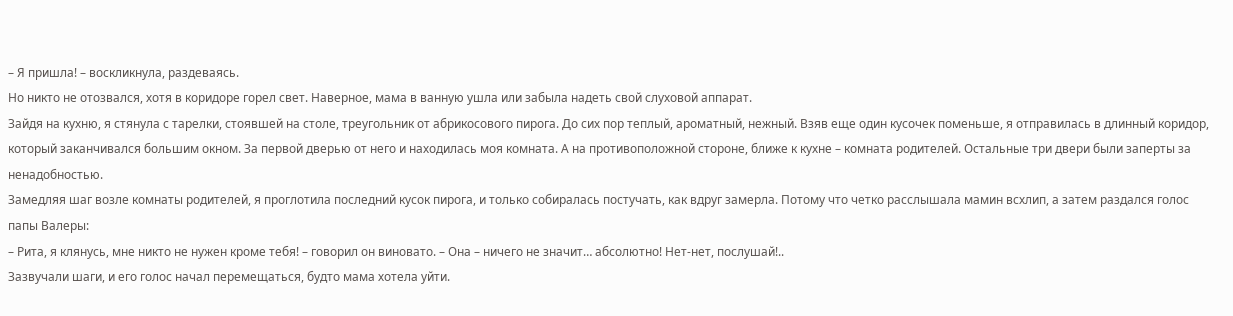– Я пришла! – воскликнула, раздеваясь.
Но никто не отозвался, хотя в коридоре горел свет. Наверное, мама в ванную ушла или забыла надеть свой слуховой аппарат.
Зайдя на кухню, я стянула с тарелки, стоявшей на столе, треугольник от абрикосового пирога. До сих пор теплый, ароматный, нежный. Взяв еще один кусочек поменьше, я отправилась в длинный коридор, который заканчивался большим окном. За первой дверью от него и находилась моя комната. А на противоположной стороне, ближе к кухне – комната родителей. Остальные три двери были заперты за ненадобностью.
Замедляя шаг возле комнаты родителей, я проглотила последний кусок пирога, и только собиралась постучать, как вдруг замерла. Потому что четко расслышала мамин всхлип, а затем раздался голос папы Валеры:
– Рита, я клянусь, мне никто не нужен кроме тебя! – говорил он виновато. – Она – ничего не значит… абсолютно! Нет-нет, послушай!..
Зазвучали шаги, и его голос начал перемещаться, будто мама хотела уйти.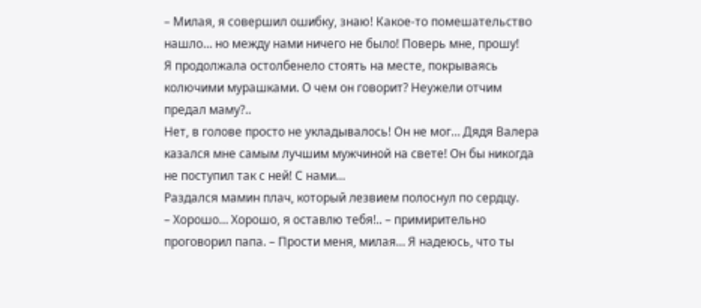– Милая, я совершил ошибку, знаю! Какое-то помешательство нашло… но между нами ничего не было! Поверь мне, прошу!
Я продолжала остолбенело стоять на месте, покрываясь колючими мурашками. О чем он говорит? Неужели отчим предал маму?..
Нет, в голове просто не укладывалось! Он не мог… Дядя Валера казался мне самым лучшим мужчиной на свете! Он бы никогда не поступил так с ней! С нами…
Раздался мамин плач, который лезвием полоснул по сердцу.
– Хорошо… Хорошо, я оставлю тебя!.. – примирительно проговорил папа. – Прости меня, милая… Я надеюсь, что ты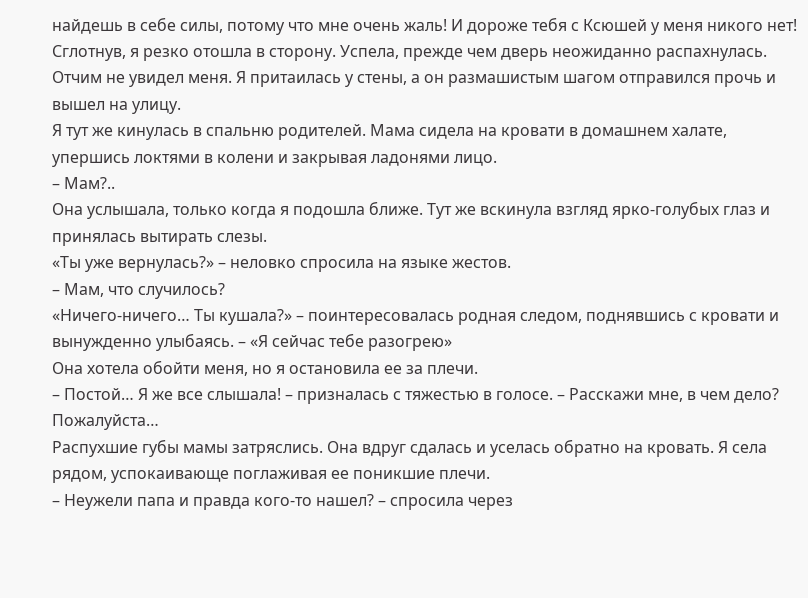найдешь в себе силы, потому что мне очень жаль! И дороже тебя с Ксюшей у меня никого нет!
Сглотнув, я резко отошла в сторону. Успела, прежде чем дверь неожиданно распахнулась. Отчим не увидел меня. Я притаилась у стены, а он размашистым шагом отправился прочь и вышел на улицу.
Я тут же кинулась в спальню родителей. Мама сидела на кровати в домашнем халате, упершись локтями в колени и закрывая ладонями лицо.
– Мам?..
Она услышала, только когда я подошла ближе. Тут же вскинула взгляд ярко-голубых глаз и принялась вытирать слезы.
«Ты уже вернулась?» – неловко спросила на языке жестов.
– Мам, что случилось?
«Ничего-ничего… Ты кушала?» – поинтересовалась родная следом, поднявшись с кровати и вынужденно улыбаясь. – «Я сейчас тебе разогрею»
Она хотела обойти меня, но я остановила ее за плечи.
– Постой… Я же все слышала! – призналась с тяжестью в голосе. – Расскажи мне, в чем дело? Пожалуйста…
Распухшие губы мамы затряслись. Она вдруг сдалась и уселась обратно на кровать. Я села рядом, успокаивающе поглаживая ее поникшие плечи.
– Неужели папа и правда кого-то нашел? – спросила через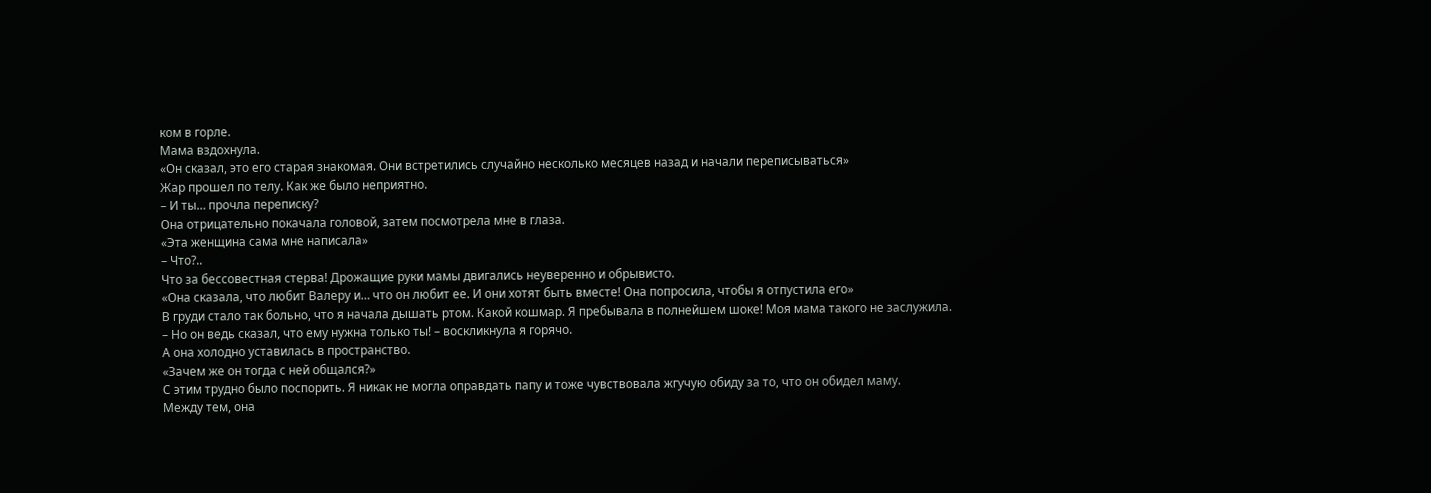ком в горле.
Мама вздохнула.
«Он сказал, это его старая знакомая. Они встретились случайно несколько месяцев назад и начали переписываться»
Жар прошел по телу. Как же было неприятно.
– И ты… прочла переписку?
Она отрицательно покачала головой, затем посмотрела мне в глаза.
«Эта женщина сама мне написала»
– Что?..
Что за бессовестная стерва! Дрожащие руки мамы двигались неуверенно и обрывисто.
«Она сказала, что любит Валеру и… что он любит ее. И они хотят быть вместе! Она попросила, чтобы я отпустила его»
В груди стало так больно, что я начала дышать ртом. Какой кошмар. Я пребывала в полнейшем шоке! Моя мама такого не заслужила.
– Но он ведь сказал, что ему нужна только ты! – воскликнула я горячо.
А она холодно уставилась в пространство.
«Зачем же он тогда с ней общался?»
С этим трудно было поспорить. Я никак не могла оправдать папу и тоже чувствовала жгучую обиду за то, что он обидел маму.
Между тем, она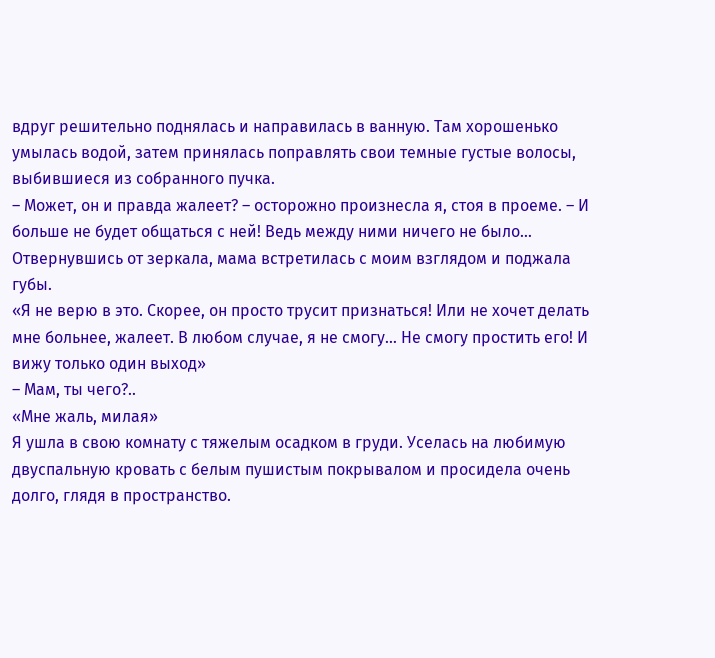вдруг решительно поднялась и направилась в ванную. Там хорошенько умылась водой, затем принялась поправлять свои темные густые волосы, выбившиеся из собранного пучка.
– Может, он и правда жалеет? – осторожно произнесла я, стоя в проеме. – И больше не будет общаться с ней! Ведь между ними ничего не было…
Отвернувшись от зеркала, мама встретилась с моим взглядом и поджала губы.
«Я не верю в это. Скорее, он просто трусит признаться! Или не хочет делать мне больнее, жалеет. В любом случае, я не смогу… Не смогу простить его! И вижу только один выход»
– Мам, ты чего?..
«Мне жаль, милая»
Я ушла в свою комнату с тяжелым осадком в груди. Уселась на любимую двуспальную кровать с белым пушистым покрывалом и просидела очень долго, глядя в пространство.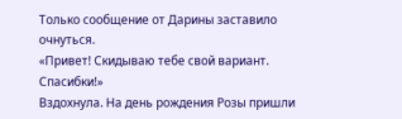Только сообщение от Дарины заставило очнуться.
«Привет! Скидываю тебе свой вариант. Спасибки!»
Вздохнула. На день рождения Розы пришли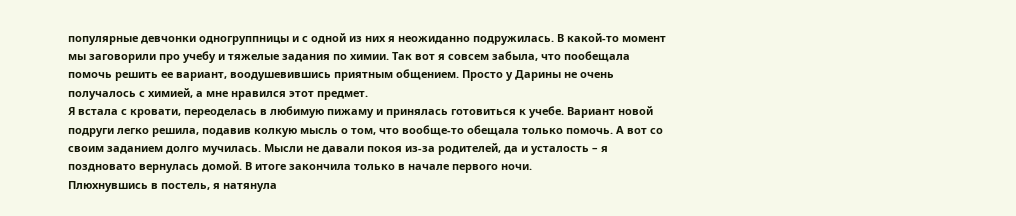популярные девчонки одногруппницы и с одной из них я неожиданно подружилась. В какой-то момент мы заговорили про учебу и тяжелые задания по химии. Так вот я совсем забыла, что пообещала помочь решить ее вариант, воодушевившись приятным общением. Просто у Дарины не очень получалось с химией, а мне нравился этот предмет.
Я встала с кровати, переоделась в любимую пижаму и принялась готовиться к учебе. Вариант новой подруги легко решила, подавив колкую мысль о том, что вообще-то обещала только помочь. А вот со своим заданием долго мучилась. Мысли не давали покоя из-за родителей, да и усталость – я поздновато вернулась домой. В итоге закончила только в начале первого ночи.
Плюхнувшись в постель, я натянула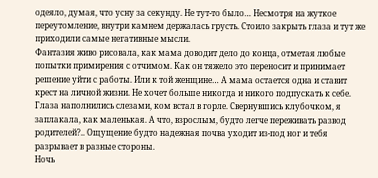одеяло, думая, что усну за секунду. Не тут-то было… Несмотря на жуткое переутомление, внутри камнем держалась грусть. Стоило закрыть глаза и тут же приходили самые негативные мысли.
Фантазия живо рисовала, как мама доводит дело до конца, отметая любые попытки примирения с отчимом. Как он тяжело это переносит и принимает решение уйти с работы. Или к той женщине… А мама остается одна и ставит крест на личной жизни. Не хочет больше никогда и никого подпускать к себе.
Глаза наполнились слезами, ком встал в горле. Свернувшись клубочком, я заплакала, как маленькая. А что, взрослым, будто легче переживать развод родителей?.. Ощущение будто надежная почва уходит из-под ног и тебя разрывает в разные стороны.
Ночь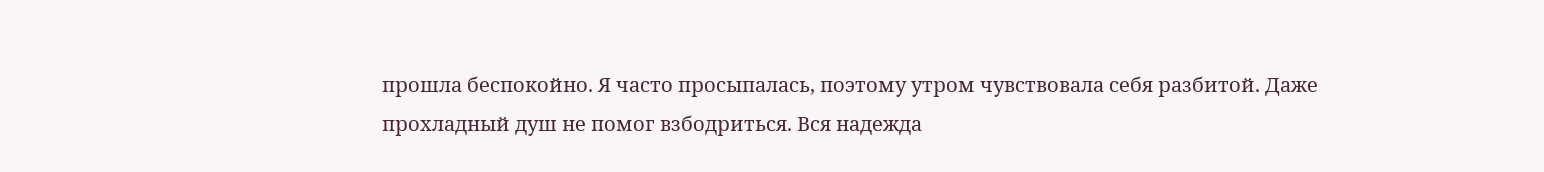прошла беспокойно. Я часто просыпалась, поэтому утром чувствовала себя разбитой. Даже прохладный душ не помог взбодриться. Вся надежда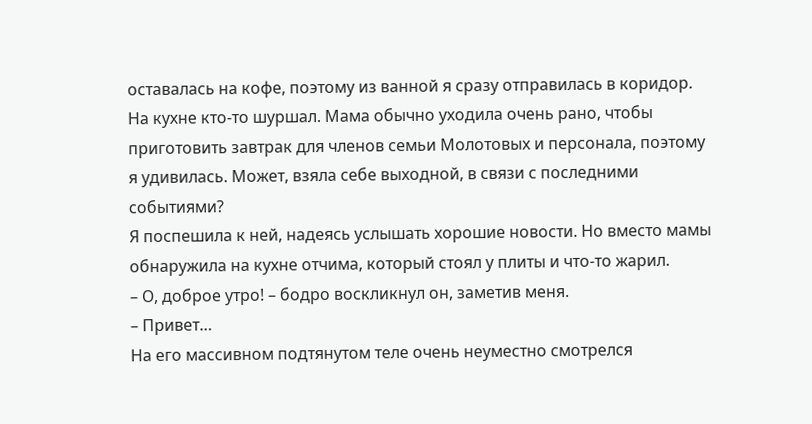оставалась на кофе, поэтому из ванной я сразу отправилась в коридор.
На кухне кто-то шуршал. Мама обычно уходила очень рано, чтобы приготовить завтрак для членов семьи Молотовых и персонала, поэтому я удивилась. Может, взяла себе выходной, в связи с последними событиями?
Я поспешила к ней, надеясь услышать хорошие новости. Но вместо мамы обнаружила на кухне отчима, который стоял у плиты и что-то жарил.
– О, доброе утро! – бодро воскликнул он, заметив меня.
– Привет…
На его массивном подтянутом теле очень неуместно смотрелся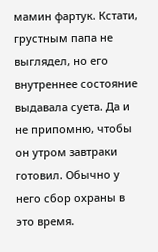мамин фартук. Кстати, грустным папа не выглядел, но его внутреннее состояние выдавала суета. Да и не припомню, чтобы он утром завтраки готовил. Обычно у него сбор охраны в это время.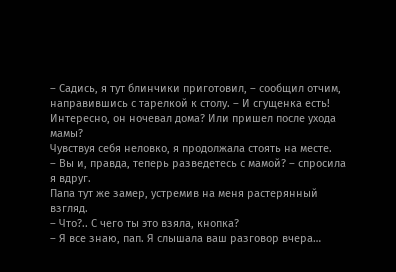– Садись, я тут блинчики приготовил, – сообщил отчим, направившись с тарелкой к столу. – И сгущенка есть!
Интересно, он ночевал дома? Или пришел после ухода мамы?
Чувствуя себя неловко, я продолжала стоять на месте.
– Вы и, правда, теперь разведетесь с мамой? – спросила я вдруг.
Папа тут же замер, устремив на меня растерянный взгляд.
– Что?.. С чего ты это взяла, кнопка?
– Я все знаю, пап. Я слышала ваш разговор вчера…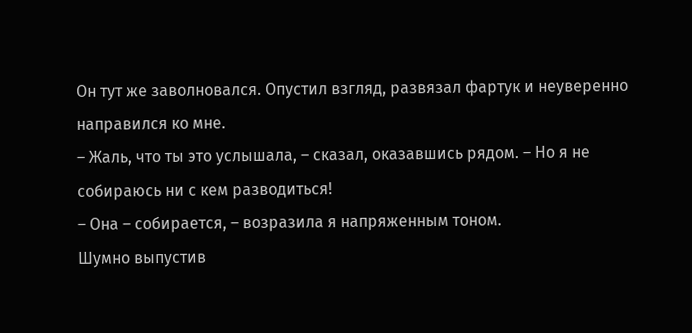Он тут же заволновался. Опустил взгляд, развязал фартук и неуверенно направился ко мне.
– Жаль, что ты это услышала, – сказал, оказавшись рядом. – Но я не собираюсь ни с кем разводиться!
– Она – собирается, – возразила я напряженным тоном.
Шумно выпустив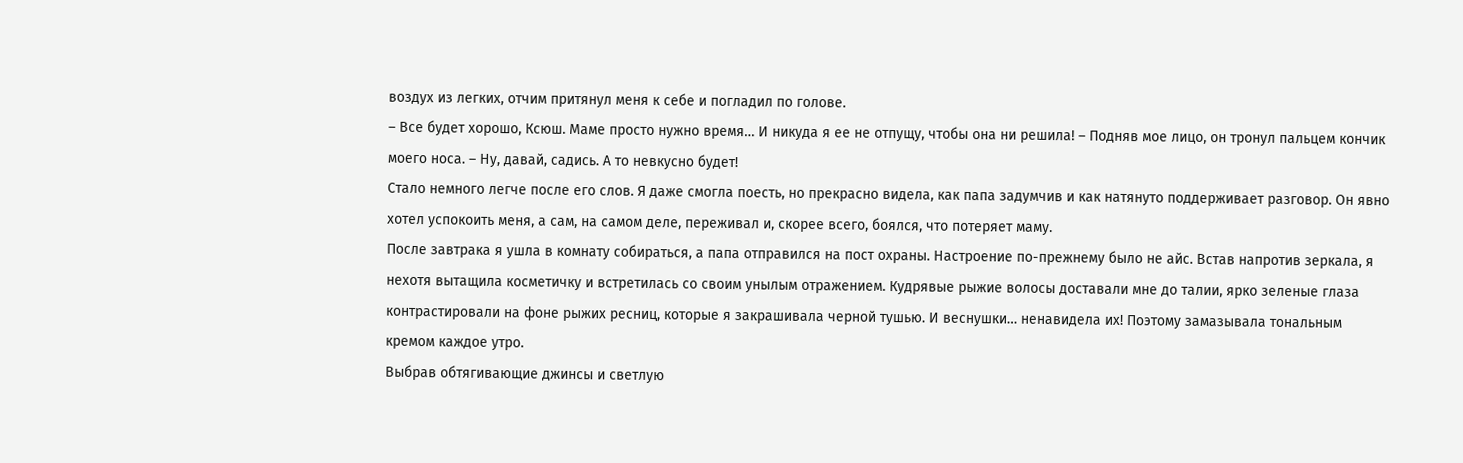воздух из легких, отчим притянул меня к себе и погладил по голове.
– Все будет хорошо, Ксюш. Маме просто нужно время… И никуда я ее не отпущу, чтобы она ни решила! – Подняв мое лицо, он тронул пальцем кончик моего носа. – Ну, давай, садись. А то невкусно будет!
Стало немного легче после его слов. Я даже смогла поесть, но прекрасно видела, как папа задумчив и как натянуто поддерживает разговор. Он явно хотел успокоить меня, а сам, на самом деле, переживал и, скорее всего, боялся, что потеряет маму.
После завтрака я ушла в комнату собираться, а папа отправился на пост охраны. Настроение по-прежнему было не айс. Встав напротив зеркала, я нехотя вытащила косметичку и встретилась со своим унылым отражением. Кудрявые рыжие волосы доставали мне до талии, ярко зеленые глаза контрастировали на фоне рыжих ресниц, которые я закрашивала черной тушью. И веснушки… ненавидела их! Поэтому замазывала тональным кремом каждое утро.
Выбрав обтягивающие джинсы и светлую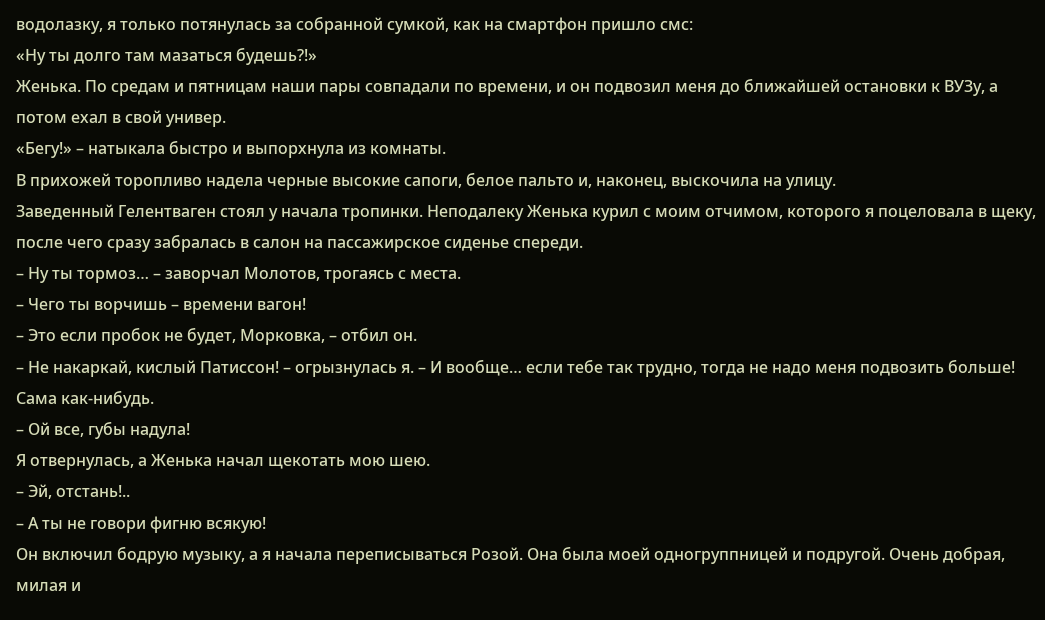водолазку, я только потянулась за собранной сумкой, как на смартфон пришло смс:
«Ну ты долго там мазаться будешь?!»
Женька. По средам и пятницам наши пары совпадали по времени, и он подвозил меня до ближайшей остановки к ВУЗу, а потом ехал в свой универ.
«Бегу!» – натыкала быстро и выпорхнула из комнаты.
В прихожей торопливо надела черные высокие сапоги, белое пальто и, наконец, выскочила на улицу.
Заведенный Гелентваген стоял у начала тропинки. Неподалеку Женька курил с моим отчимом, которого я поцеловала в щеку, после чего сразу забралась в салон на пассажирское сиденье спереди.
– Ну ты тормоз… – заворчал Молотов, трогаясь с места.
– Чего ты ворчишь – времени вагон!
– Это если пробок не будет, Морковка, – отбил он.
– Не накаркай, кислый Патиссон! – огрызнулась я. – И вообще… если тебе так трудно, тогда не надо меня подвозить больше! Сама как-нибудь.
– Ой все, губы надула!
Я отвернулась, а Женька начал щекотать мою шею.
– Эй, отстань!..
– А ты не говори фигню всякую!
Он включил бодрую музыку, а я начала переписываться Розой. Она была моей одногруппницей и подругой. Очень добрая, милая и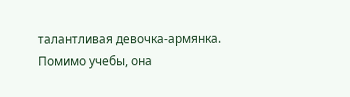талантливая девочка-армянка. Помимо учебы, она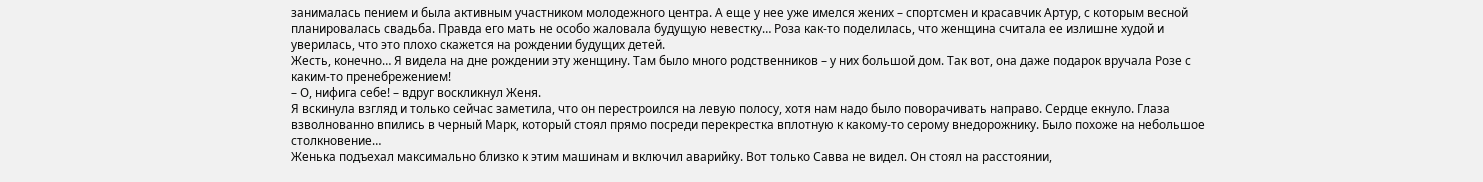занималась пением и была активным участником молодежного центра. А еще у нее уже имелся жених – спортсмен и красавчик Артур, с которым весной планировалась свадьба. Правда его мать не особо жаловала будущую невестку… Роза как-то поделилась, что женщина считала ее излишне худой и уверилась, что это плохо скажется на рождении будущих детей.
Жесть, конечно… Я видела на дне рождении эту женщину. Там было много родственников – у них большой дом. Так вот, она даже подарок вручала Розе с каким-то пренебрежением!
– О, нифига себе! – вдруг воскликнул Женя.
Я вскинула взгляд и только сейчас заметила, что он перестроился на левую полосу, хотя нам надо было поворачивать направо. Сердце екнуло. Глаза взволнованно впились в черный Марк, который стоял прямо посреди перекрестка вплотную к какому-то серому внедорожнику. Было похоже на небольшое столкновение…
Женька подъехал максимально близко к этим машинам и включил аварийку. Вот только Савва не видел. Он стоял на расстоянии,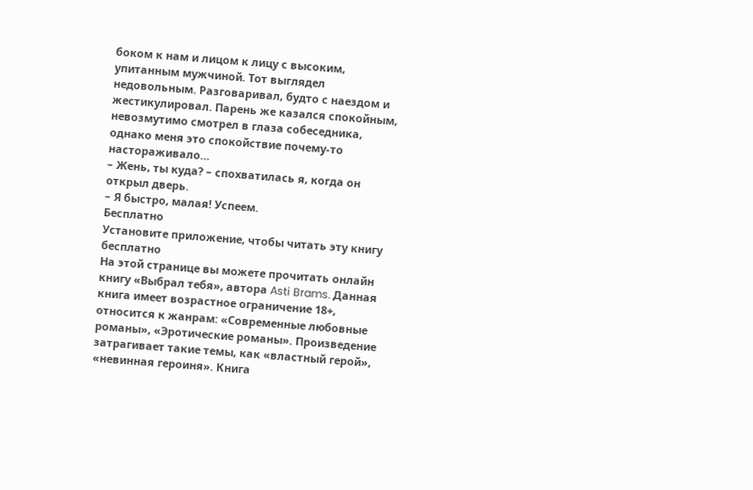боком к нам и лицом к лицу с высоким, упитанным мужчиной. Тот выглядел недовольным. Разговаривал, будто с наездом и жестикулировал. Парень же казался спокойным, невозмутимо смотрел в глаза собеседника, однако меня это спокойствие почему-то настораживало…
– Жень, ты куда? – спохватилась я, когда он открыл дверь.
– Я быстро, малая! Успеем.
Бесплатно
Установите приложение, чтобы читать эту книгу бесплатно
На этой странице вы можете прочитать онлайн книгу «Выбрал тебя», автора Asti Brams. Данная книга имеет возрастное ограничение 18+, относится к жанрам: «Современные любовные романы», «Эротические романы». Произведение затрагивает такие темы, как «властный герой», «невинная героиня». Книга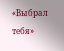«Выбрал тебя»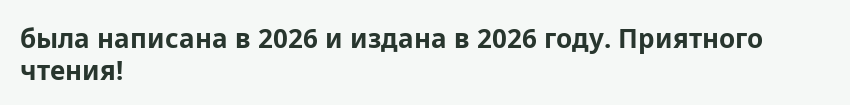была написана в 2026 и издана в 2026 году. Приятного чтения!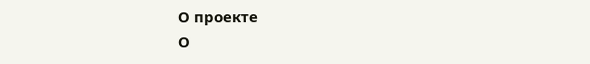О проекте
О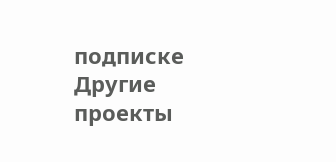подписке
Другие проекты